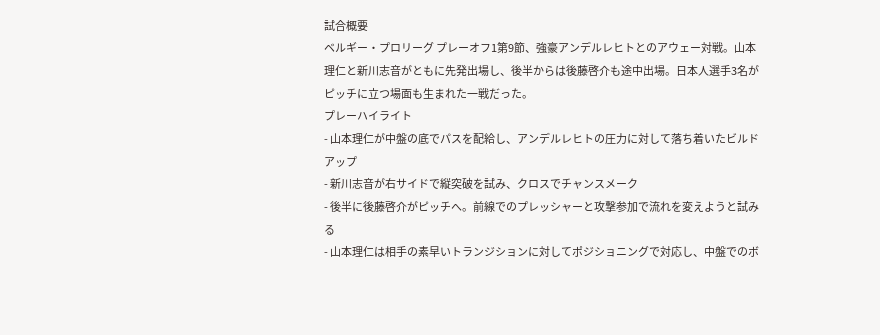試合概要
ベルギー・プロリーグ プレーオフ1第9節、強豪アンデルレヒトとのアウェー対戦。山本理仁と新川志音がともに先発出場し、後半からは後藤啓介も途中出場。日本人選手3名がピッチに立つ場面も生まれた一戦だった。
プレーハイライト
- 山本理仁が中盤の底でパスを配給し、アンデルレヒトの圧力に対して落ち着いたビルドアップ
- 新川志音が右サイドで縦突破を試み、クロスでチャンスメーク
- 後半に後藤啓介がピッチへ。前線でのプレッシャーと攻撃参加で流れを変えようと試みる
- 山本理仁は相手の素早いトランジションに対してポジショニングで対応し、中盤でのボ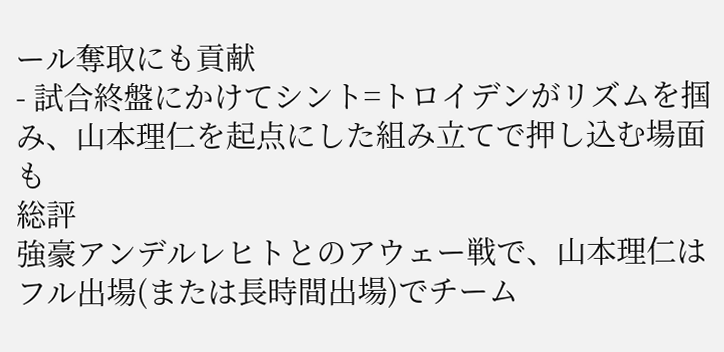ール奪取にも貢献
- 試合終盤にかけてシント=トロイデンがリズムを掴み、山本理仁を起点にした組み立てで押し込む場面も
総評
強豪アンデルレヒトとのアウェー戦で、山本理仁はフル出場(または長時間出場)でチーム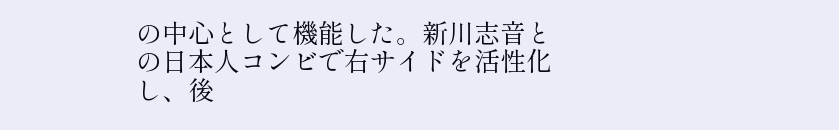の中心として機能した。新川志音との日本人コンビで右サイドを活性化し、後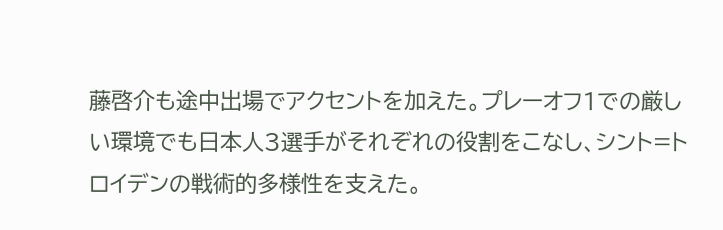藤啓介も途中出場でアクセントを加えた。プレーオフ1での厳しい環境でも日本人3選手がそれぞれの役割をこなし、シント=トロイデンの戦術的多様性を支えた。